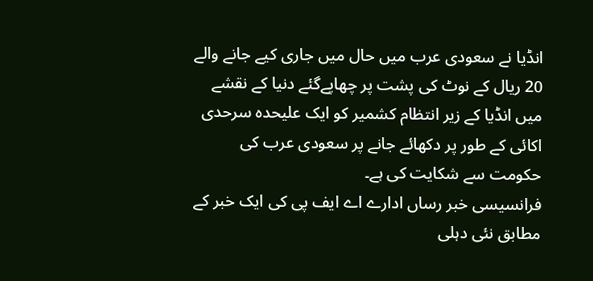انڈیا نے سعودی عرب میں حال میں جاری کیے جانے والے 20 ریال کے نوٹ کی پشت پر چھاپےگئے دنیا کے نقشے میں انڈیا کے زیر انتظام کشمیر کو ایک علیحدہ سرحدی اکائی کے طور پر دکھائے جانے پر سعودی عرب کی حکومت سے شکایت کی ہے۔
فرانسیسی خبر رساں ادارے اے ایف پی کی ایک خبر کے مطابق نئی دہلی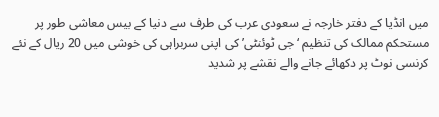میں انڈیا کے دفتر خارجہ نے سعودی عرب کی طرف سے دنیا کے بیس معاشی طور پر مستحکم ممالک کی تنظیم ‘جی ٹوئنٹی’ کی اپنی سربراہی کی خوشی میں 20 ریال کے نئے کرنسی نوٹ پر دکھائے جانے والے نقشے پر شدید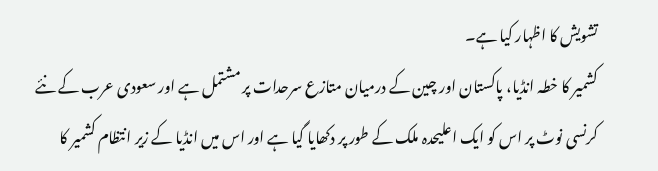تشویش کا اظہار کیا ہے۔
کشمیر کا خطہ انڈیا، پاکستان اور چین کے درمیان متازع سرحدات پر مشتمل ہے اور سعودی عرب کے نئے کرنسی نوٹ پر اس کو ایک اعلیحدہ ملک کے طور پر دکھایا گیا ہے اور اس میں انڈیا کے زیر انتظام کشمیر کا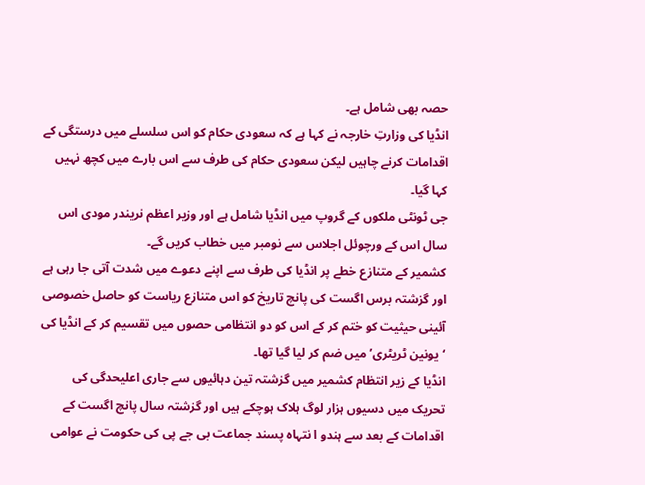حصہ بھی شامل ہے۔
انڈیا کی وزارتِ خارجہ نے کہا ہے کہ سعودی حکام کو اس سلسلے میں درستگی کے اقدامات کرنے چاہیں لیکن سعودی حکام کی طرف سے اس بارے میں کچھ نہیں کہا گیا۔
جی ٹونٹی ملکوں کے گروپ میں انڈیا شامل ہے اور وزیر اعظم نریندر مودی اس سال اس کے ورچوئل اجلاس سے نومبر میں خطاب کریں گے۔
کشمیر کے متنازع خطے پر انڈیا کی طرف سے اپنے دعوے میں شدت آتی جا رہی ہے اور گزشتہ برس اگست کی پانچ تاریخ کو اس متنازع ریاست کو حاصل خصوصی آئینی حیثیت کو ختم کر کے اس کو دو انتظامی حصوں میں تقسیم کر کے انڈیا کی ‘یونین ٹریٹری’ میں ضم کر لیا گیا تھا۔
انڈیا کے زیر انتظام کشمیر میں گزشتہ تین دہائیوں سے جاری اعلیحدگی کی تحریک میں دسیوں ہزار لوگ ہلاک ہوچکے ہیں اور گزشتہ سال پانچ اگست کے اقدامات کے بعد سے ہندو ا نتہاہ پسند جماعت بی جے پی کی حکومت نے عوامی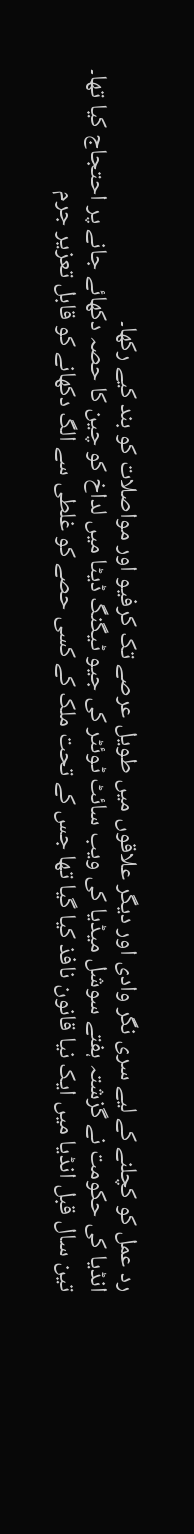رد عمل کو کچلنے کے لیے سری نگر وادی اور دیگر علاقوں میں طویل عرصے تک کرفیو اور مواصلات کو بند کیے رکھا۔
انڈیا کی حکومت نے گزشتہ ہفتے سوشل میڈیا کی ویب سائٹ ٹوئٹر کی جیو ٹیگنگ ڈیٹا میں لداخ کو چین کا حصہ دکھائے جانے پر احتجاج کیا تھا۔
تین سال قبل انڈیا میں ایک نیا قانون نافذ کیا گیا تھا جس کے تحت ملک کے کسی حصے کو غلطی سے الگ دکھانے کو قابل تعزیر جرم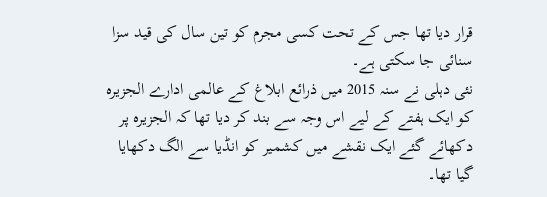قرار دیا تھا جس کے تحت کسی مجرم کو تین سال کی قید سزا سنائی جا سکتی ہے۔
نئی دہلی نے سنہ 2015 میں ذرائع ابلاغ کے عالمی ادارے الجزیرہ کو ایک ہفتے کے لیے اس وجہ سے بند کر دیا تھا کہ الجزیرہ پر دکھائے گئے ایک نقشے میں کشمیر کو انڈیا سے الگ دکھایا گیا تھا۔